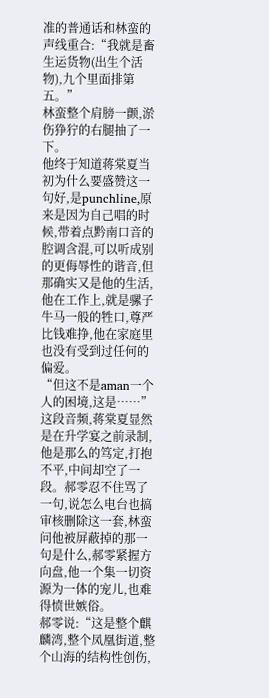准的普通话和林蛮的声线重合:“我就是畜生运货物(出生个活物),九个里面排第五。”
林蛮整个肩膀一颤,淤伤狰狞的右腿抽了一下。
他终于知道蒋棠夏当初为什么要盛赞这一句好,是punchline,原来是因为自己唱的时候,带着点黔南口音的腔调含混,可以听成别的更侮辱性的谐音,但那确实又是他的生活,他在工作上,就是骡子牛马一般的牲口,尊严比钱难挣,他在家庭里也没有受到过任何的偏爱。
“但这不是aman一个人的困境,这是……”这段音频,蒋棠夏显然是在升学宴之前录制,他是那么的笃定,打抱不平,中间却空了一段。郝零忍不住骂了一句,说怎么电台也搞审核删除这一套,林蛮问他被屏蔽掉的那一句是什么,郝零紧握方向盘,他一个集一切资源为一体的宠儿,也难得愤世嫉俗。
郝零说:“这是整个麒麟湾,整个凤凰街道,整个山海的结构性创伤,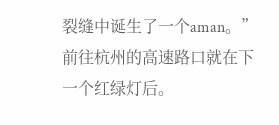裂缝中诞生了一个aman。”
前往杭州的高速路口就在下一个红绿灯后。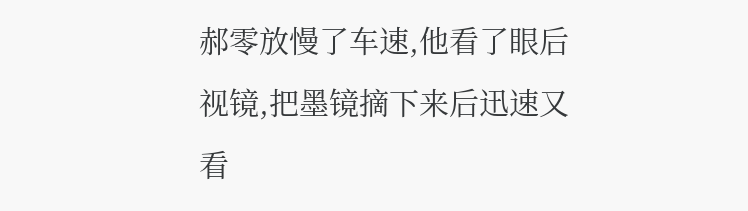郝零放慢了车速,他看了眼后视镜,把墨镜摘下来后迅速又看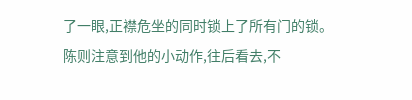了一眼,正襟危坐的同时锁上了所有门的锁。
陈则注意到他的小动作,往后看去,不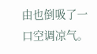由也倒吸了一口空调凉气。